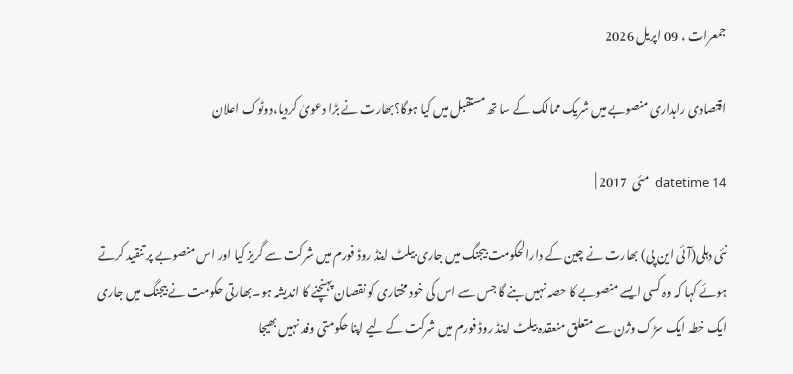جمعرات ، 09 اپریل 2026

اقتصادی راہداری منصوبے میں شریک ممالک کے سا تھ مستقبل میں کیا ہوگا؟بھارت نے بڑا دعویٰ کردیا،دوٹوک اعلان

datetime 14  مئی  2017 |

نئی دہلی(آئی این پی) بھارت نے چین کے دارالحکومت بیجنگ میں جاری بیلٹ اینڈ روڈ فورم میں شرکت سے گریز کیا اور اس منصوبے پر تنقید کرتے ہوئے کہا کہ وہ کسی ایسے منصوبے کا حصہ نہیں بنے گا جس سے اس کی خود مختاری کو نقصان پہنچنے کا اندیشہ ہو۔بھارتی حکومت نے بیجنگ میں جاری ایک خطہ ایک سڑک وژن سے متعلق منعقدہ بیلٹ اینڈ روڈ فورم میں شرکت کے لیے اپنا حکومتی وفد نہیں بھیجا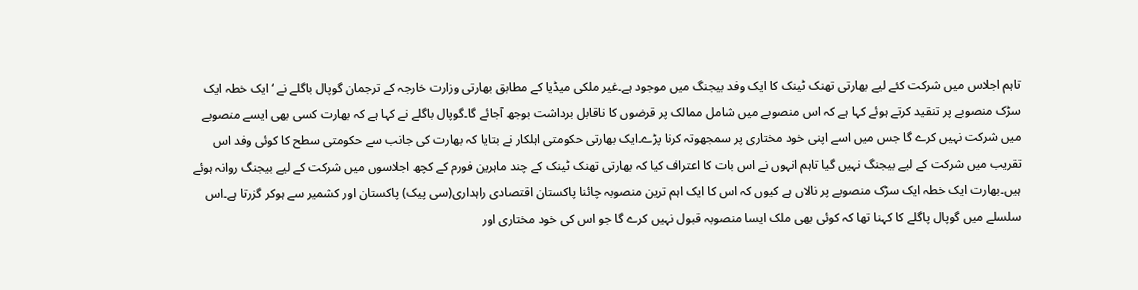تاہم اجلاس میں شرکت کئے لیے بھارتی تھنک ٹینک کا ایک وفد بیجنگ میں موجود ہے۔غیر ملکی میڈیا کے مطابق بھارتی وزارت خارجہ کے ترجمان گوپال باگلے نے ‘ایک خطہ ایک سڑک منصوبے پر تنقید کرتے ہوئے کہا ہے کہ اس منصوبے میں شامل ممالک پر قرضوں کا ناقابل برداشت بوجھ آجائے گا۔گوپال باگلے نے کہا ہے کہ بھارت کسی بھی ایسے منصوبے میں شرکت نہیں کرے گا جس میں اسے اپنی خود مختاری پر سمجھوتہ کرنا پڑے۔ایک بھارتی حکومتی اہلکار نے بتایا کہ بھارت کی جانب سے حکومتی سطح کا کوئی وفد اس تقریب میں شرکت کے لیے بیجنگ نہیں گیا تاہم انہوں نے اس بات کا اعتراف کیا کہ بھارتی تھنک ٹینک کے چند ماہرین فورم کے کچھ اجلاسوں میں شرکت کے لیے بیجنگ روانہ ہوئے ہیں۔بھارت ایک خطہ ایک سڑک منصوبے پر نالاں ہے کیوں کہ اس کا ایک اہم ترین منصوبہ چائنا پاکستان اقتصادی راہداری(سی پیک) پاکستان اور کشمیر سے ہوکر گزرتا ہے۔اس سلسلے میں گوپال پاگلے کا کہنا تھا کہ کوئی بھی ملک ایسا منصوبہ قبول نہیں کرے گا جو اس کی خود مختاری اور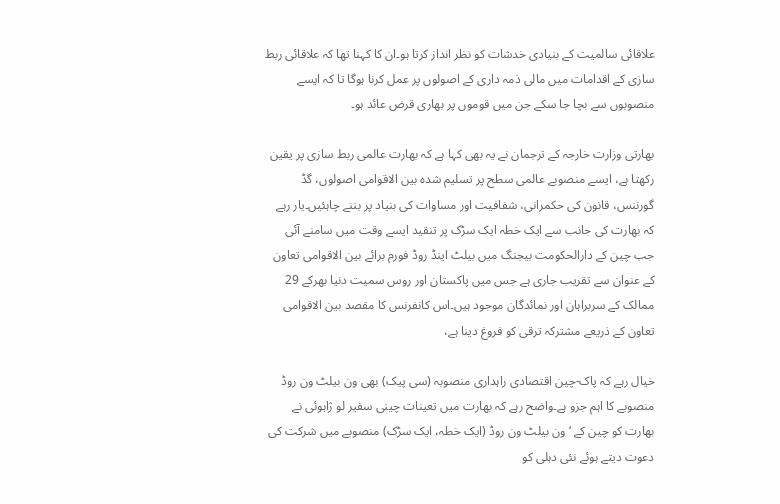علاقائی سالمیت کے بنیادی خدشات کو نظر انداز کرتا ہو۔ان کا کہنا تھا کہ علاقائی ربط سازی کے اقدامات میں مالی ذمہ داری کے اصولوں پر عمل کرنا ہوگا تا کہ ایسے منصوبوں سے بچا جا سکے جن میں قوموں پر بھاری قرض عائد ہو۔

بھارتی وزارت خارجہ کے ترجمان نے یہ بھی کہا ہے کہ بھارت عالمی ربط سازی پر یقین رکھتا ہے، ایسے منصوبے عالمی سطح پر تسلیم شدہ بین الاقوامی اصولوں، گڈ گورننس، قانون کی حکمرانی، شفافیت اور مساوات کی بنیاد پر بننے چاہئیں۔یار رہے کہ بھارت کی جانب سے ایک خطہ ایک سڑک پر تنقید ایسے وقت میں سامنے آئی جب چین کے دارالحکومت بیجنگ میں بیلٹ اینڈ روڈ فورم برائے بین الاقوامی تعاون کے عنوان سے تقریب جاری ہے جس میں پاکستان اور روس سمیت دنیا بھرکے 29 ممالک کے سربراہان اور نمائدگان موجود ہیں۔اس کانفرنس کا مقصد بین الاقوامی تعاون کے ذریعے مشترکہ ترقی کو فروغ دینا ہے،

خیال رہے کہ پاک-چین اقتصادی راہداری منصوبہ (سی پیک) بھی ون بیلٹ ون روڈ منصوبے کا اہم جزو ہے۔واضح رہے کہ بھارت میں تعینات چینی سفیر لو ژاہوئی نے بھارت کو چین کے ‘ون بیلٹ ون روڈ (ایک خطہ، ایک سڑک) منصوبے میں شرکت کی دعوت دیتے ہوئے نئی دہلی کو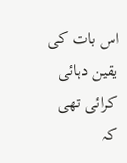اس بات کی یقین دہائی کرائی تھی کہ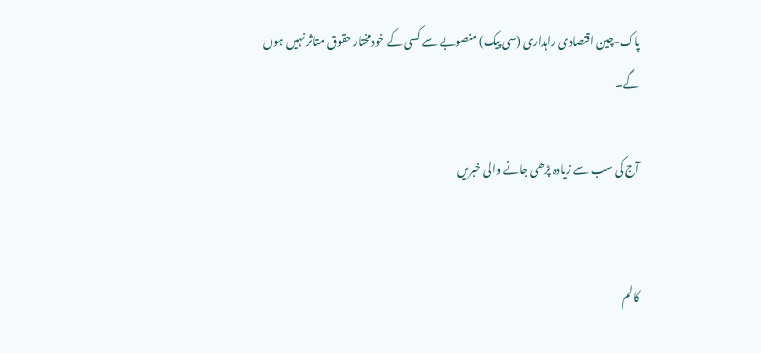پاک-چین اقتصادی راہداری (سی پیک) منصوبے سے کسی کے خودمختار حقوق متاثر نہیں ہوں گے۔

آج کی سب سے زیادہ پڑھی جانے والی خبریں


کالم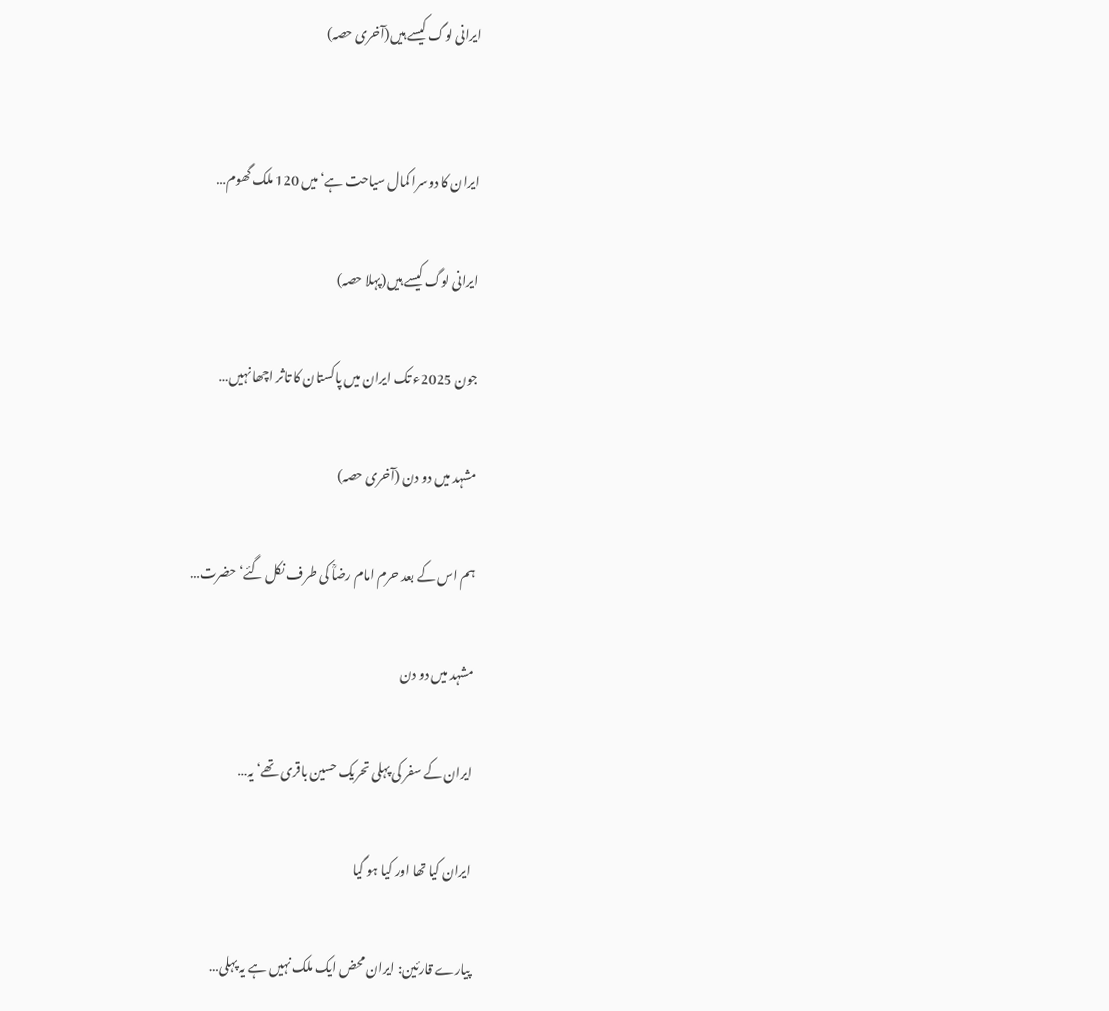ایرانی لوگ کیسے ہیں(آخری حصہ)


ایران کا دوسرا کمال سیاحت ہے‘ میں 120 ملک گھوم…

ایرانی لوگ کیسے ہیں(پہلا حصہ)

جون 2025ء تک ایران میں پاکستان کا تاثر اچھا نہیں…

مشہد میں دو دن (آخری حصہ)

ہم اس کے بعد حرم امام رضاؒ کی طرف نکل گئے‘ حضرت…

مشہد میں دو دن

ایران کے سفر کی پہلی تحریک حسین باقری تھے‘ یہ…

ایران کیا تھا اور کیا ہو گیا

پیارے قارئین: ایران محض ایک ملک نہیں ہے یہ پہلی…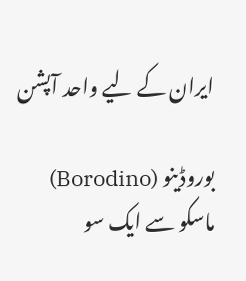ایران کے لیے واحد آپشن

بوروڈینو (Borodino) ماسکو سے ایک سو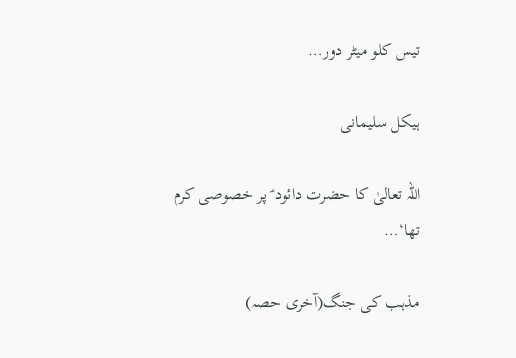تیس کلو میٹر دور…

ہیکل سلیمانی

اللہ تعالیٰ کا حضرت دائود ؑ پر خصوصی کرم تھا‘…

مذہب کی جنگ(آخری حصہ)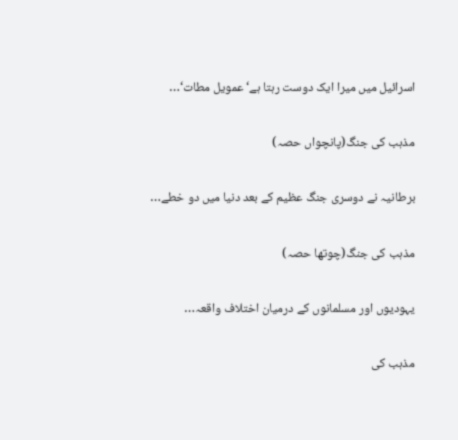اسرائیل میں میرا ایک دوست رہتا ہے‘ عمویل مطات‘…

مذہب کی جنگ(پانچواں حصہ)

برطانیہ نے دوسری جنگ عظیم کے بعد دنیا میں دو خطے…

مذہب کی جنگ(چوتھا حصہ)

یہودیوں اور مسلمانوں کے درمیان اختلاف واقعہ…

مذہب کی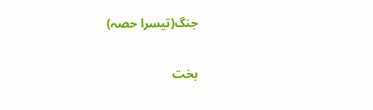جنگ(تیسرا حصہ)

بخت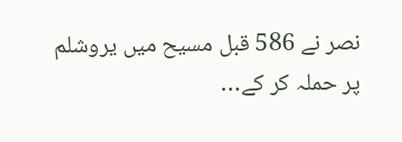نصر نے 586 قبل مسیح میں یروشلم پر حملہ کر کے…